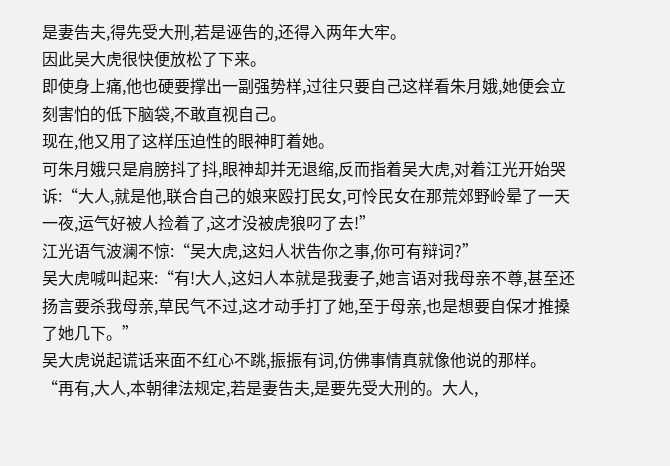是妻告夫,得先受大刑,若是诬告的,还得入两年大牢。
因此吴大虎很快便放松了下来。
即使身上痛,他也硬要撑出一副强势样,过往只要自己这样看朱月娥,她便会立刻害怕的低下脑袋,不敢直视自己。
现在,他又用了这样压迫性的眼神盯着她。
可朱月娥只是肩膀抖了抖,眼神却并无退缩,反而指着吴大虎,对着江光开始哭诉:“大人,就是他,联合自己的娘来殴打民女,可怜民女在那荒郊野岭晕了一天一夜,运气好被人捡着了,这才没被虎狼叼了去!”
江光语气波澜不惊:“吴大虎,这妇人状告你之事,你可有辩词?”
吴大虎喊叫起来:“有!大人,这妇人本就是我妻子,她言语对我母亲不尊,甚至还扬言要杀我母亲,草民气不过,这才动手打了她,至于母亲,也是想要自保才推搡了她几下。”
吴大虎说起谎话来面不红心不跳,振振有词,仿佛事情真就像他说的那样。
“再有,大人,本朝律法规定,若是妻告夫,是要先受大刑的。大人,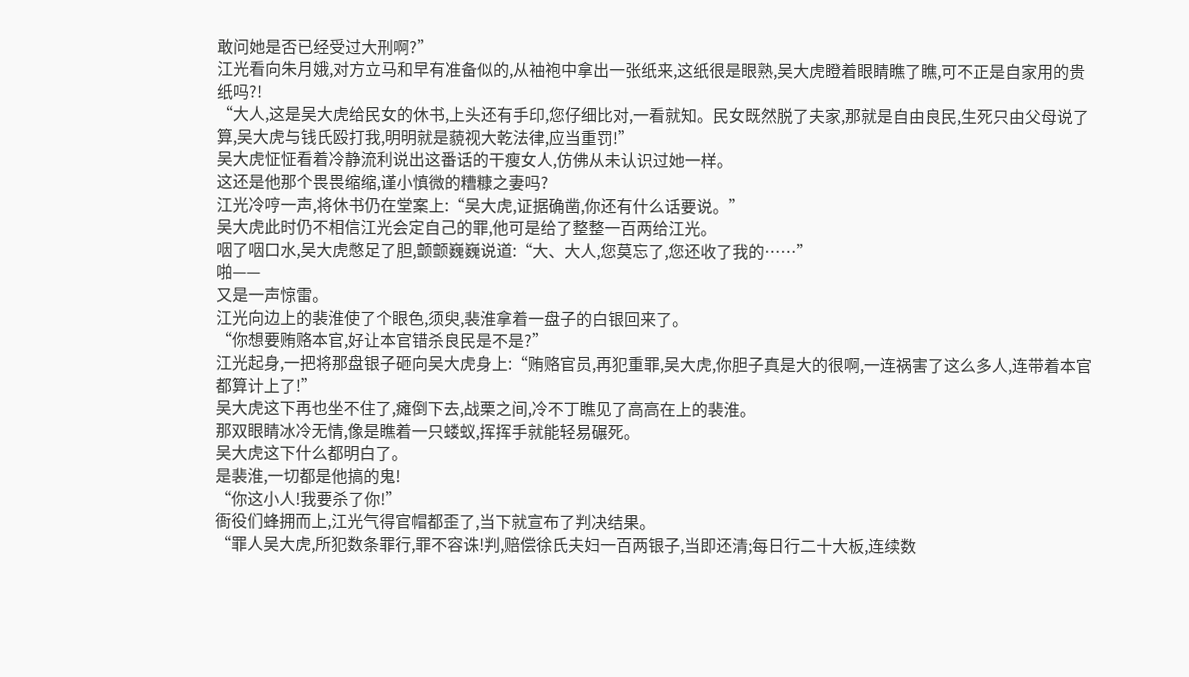敢问她是否已经受过大刑啊?”
江光看向朱月娥,对方立马和早有准备似的,从袖袍中拿出一张纸来,这纸很是眼熟,吴大虎瞪着眼睛瞧了瞧,可不正是自家用的贵纸吗?!
“大人,这是吴大虎给民女的休书,上头还有手印,您仔细比对,一看就知。民女既然脱了夫家,那就是自由良民,生死只由父母说了算,吴大虎与钱氏殴打我,明明就是藐视大乾法律,应当重罚!”
吴大虎怔怔看着冷静流利说出这番话的干瘦女人,仿佛从未认识过她一样。
这还是他那个畏畏缩缩,谨小慎微的糟糠之妻吗?
江光冷哼一声,将休书仍在堂案上:“吴大虎,证据确凿,你还有什么话要说。”
吴大虎此时仍不相信江光会定自己的罪,他可是给了整整一百两给江光。
咽了咽口水,吴大虎憋足了胆,颤颤巍巍说道:“大、大人,您莫忘了,您还收了我的……”
啪——
又是一声惊雷。
江光向边上的裴淮使了个眼色,须臾,裴淮拿着一盘子的白银回来了。
“你想要贿赂本官,好让本官错杀良民是不是?”
江光起身,一把将那盘银子砸向吴大虎身上:“贿赂官员,再犯重罪,吴大虎,你胆子真是大的很啊,一连祸害了这么多人,连带着本官都算计上了!”
吴大虎这下再也坐不住了,瘫倒下去,战栗之间,冷不丁瞧见了高高在上的裴淮。
那双眼睛冰冷无情,像是瞧着一只蝼蚁,挥挥手就能轻易碾死。
吴大虎这下什么都明白了。
是裴淮,一切都是他搞的鬼!
“你这小人!我要杀了你!”
衙役们蜂拥而上,江光气得官帽都歪了,当下就宣布了判决结果。
“罪人吴大虎,所犯数条罪行,罪不容诛!判,赔偿徐氏夫妇一百两银子,当即还清;每日行二十大板,连续数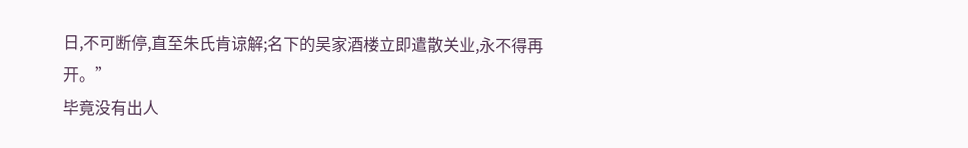日,不可断停,直至朱氏肯谅解;名下的吴家酒楼立即遣散关业,永不得再开。”
毕竟没有出人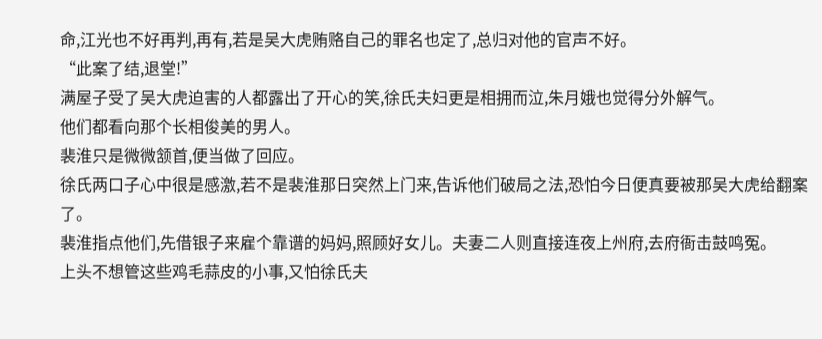命,江光也不好再判,再有,若是吴大虎贿赂自己的罪名也定了,总归对他的官声不好。
“此案了结,退堂!”
满屋子受了吴大虎迫害的人都露出了开心的笑,徐氏夫妇更是相拥而泣,朱月娥也觉得分外解气。
他们都看向那个长相俊美的男人。
裴淮只是微微颔首,便当做了回应。
徐氏两口子心中很是感激,若不是裴淮那日突然上门来,告诉他们破局之法,恐怕今日便真要被那吴大虎给翻案了。
裴淮指点他们,先借银子来雇个靠谱的妈妈,照顾好女儿。夫妻二人则直接连夜上州府,去府衙击鼓鸣冤。
上头不想管这些鸡毛蒜皮的小事,又怕徐氏夫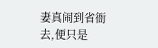妻真闹到省衙去,便只是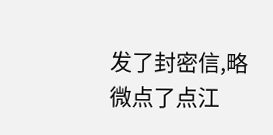发了封密信,略微点了点江